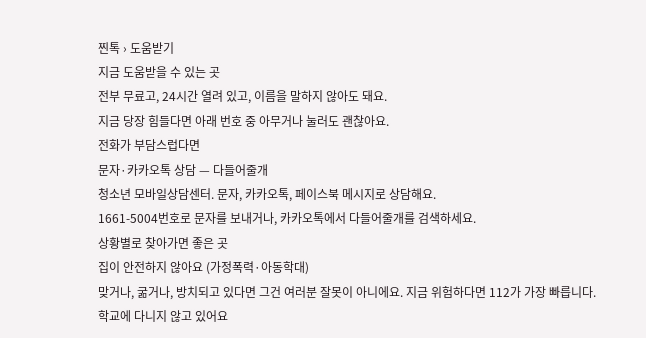찐톡 › 도움받기
지금 도움받을 수 있는 곳
전부 무료고, 24시간 열려 있고, 이름을 말하지 않아도 돼요.
지금 당장 힘들다면 아래 번호 중 아무거나 눌러도 괜찮아요.
전화가 부담스럽다면
문자·카카오톡 상담 — 다들어줄개
청소년 모바일상담센터. 문자, 카카오톡, 페이스북 메시지로 상담해요.
1661-5004번호로 문자를 보내거나, 카카오톡에서 다들어줄개를 검색하세요.
상황별로 찾아가면 좋은 곳
집이 안전하지 않아요 (가정폭력·아동학대)
맞거나, 굶거나, 방치되고 있다면 그건 여러분 잘못이 아니에요. 지금 위험하다면 112가 가장 빠릅니다.
학교에 다니지 않고 있어요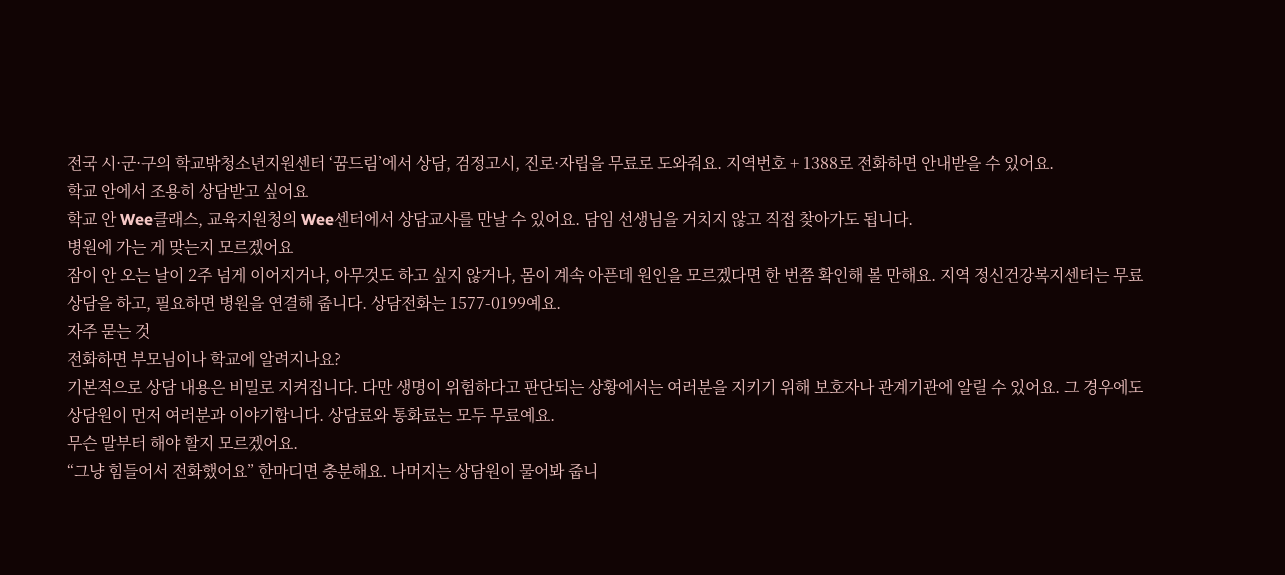전국 시·군·구의 학교밖청소년지원센터 ‘꿈드림’에서 상담, 검정고시, 진로·자립을 무료로 도와줘요. 지역번호 + 1388로 전화하면 안내받을 수 있어요.
학교 안에서 조용히 상담받고 싶어요
학교 안 Wee클래스, 교육지원청의 Wee센터에서 상담교사를 만날 수 있어요. 담임 선생님을 거치지 않고 직접 찾아가도 됩니다.
병원에 가는 게 맞는지 모르겠어요
잠이 안 오는 날이 2주 넘게 이어지거나, 아무것도 하고 싶지 않거나, 몸이 계속 아픈데 원인을 모르겠다면 한 번쯤 확인해 볼 만해요. 지역 정신건강복지센터는 무료 상담을 하고, 필요하면 병원을 연결해 줍니다. 상담전화는 1577-0199예요.
자주 묻는 것
전화하면 부모님이나 학교에 알려지나요?
기본적으로 상담 내용은 비밀로 지켜집니다. 다만 생명이 위험하다고 판단되는 상황에서는 여러분을 지키기 위해 보호자나 관계기관에 알릴 수 있어요. 그 경우에도 상담원이 먼저 여러분과 이야기합니다. 상담료와 통화료는 모두 무료예요.
무슨 말부터 해야 할지 모르겠어요.
“그냥 힘들어서 전화했어요” 한마디면 충분해요. 나머지는 상담원이 물어봐 줍니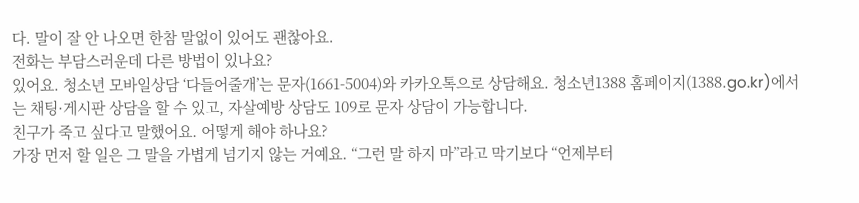다. 말이 잘 안 나오면 한참 말없이 있어도 괜찮아요.
전화는 부담스러운데 다른 방법이 있나요?
있어요. 청소년 모바일상담 ‘다들어줄개’는 문자(1661-5004)와 카카오톡으로 상담해요. 청소년1388 홈페이지(1388.go.kr)에서는 채팅·게시판 상담을 할 수 있고, 자살예방 상담도 109로 문자 상담이 가능합니다.
친구가 죽고 싶다고 말했어요. 어떻게 해야 하나요?
가장 먼저 할 일은 그 말을 가볍게 넘기지 않는 거예요. “그런 말 하지 마”라고 막기보다 “언제부터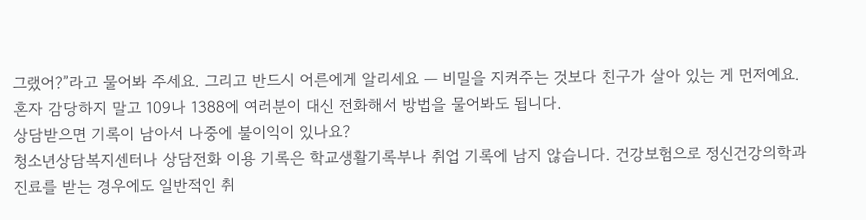그랬어?”라고 물어봐 주세요. 그리고 반드시 어른에게 알리세요 — 비밀을 지켜주는 것보다 친구가 살아 있는 게 먼저예요. 혼자 감당하지 말고 109나 1388에 여러분이 대신 전화해서 방법을 물어봐도 됩니다.
상담받으면 기록이 남아서 나중에 불이익이 있나요?
청소년상담복지센터나 상담전화 이용 기록은 학교생활기록부나 취업 기록에 남지 않습니다. 건강보험으로 정신건강의학과 진료를 받는 경우에도 일반적인 취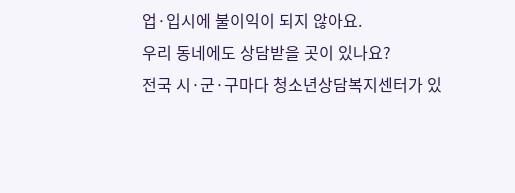업·입시에 불이익이 되지 않아요.
우리 동네에도 상담받을 곳이 있나요?
전국 시·군·구마다 청소년상담복지센터가 있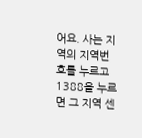어요. 사는 지역의 지역번호를 누르고 1388을 누르면 그 지역 센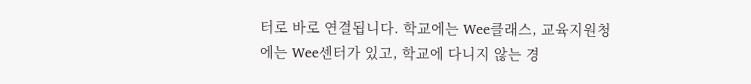터로 바로 연결됩니다. 학교에는 Wee클래스, 교육지원청에는 Wee센터가 있고, 학교에 다니지 않는 경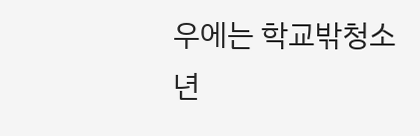우에는 학교밖청소년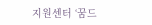지원센터 ‘꿈드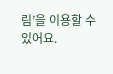림’을 이용할 수 있어요.